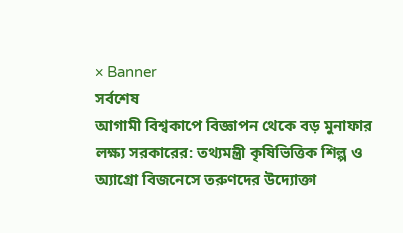× Banner
সর্বশেষ
আগামী বিশ্বকাপে বিজ্ঞাপন থেকে বড় মুনাফার লক্ষ্য সরকারের: তথ্যমন্ত্রী কৃষিভিত্তিক শিল্প ও অ্যাগ্রো বিজনেসে তরুণদের উদ্যোক্তা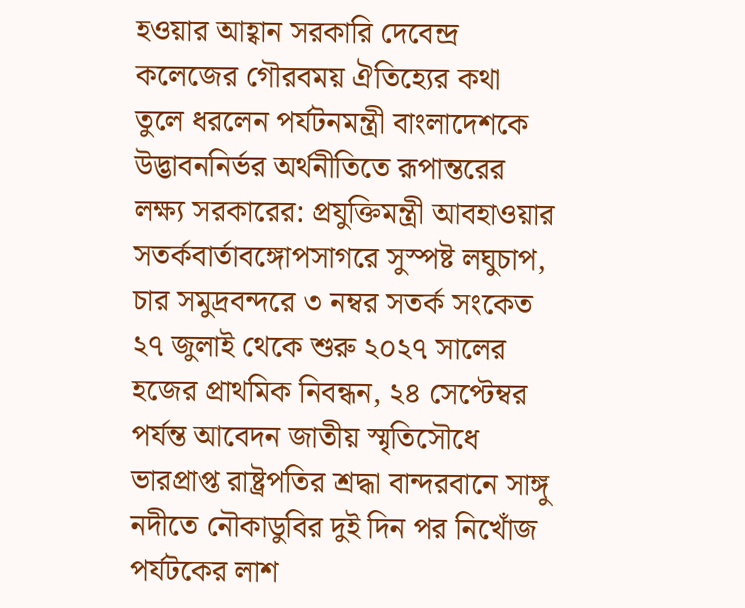হওয়ার আহ্বান সরকারি দেবেন্দ্র কলেজের গৌরবময় ঐতিহ্যের কথা তুলে ধরলেন পর্যটনমন্ত্রী বাংলাদেশকে উদ্ভাবননির্ভর অর্থনীতিতে রূপান্তরের লক্ষ্য সরকারের: প্রযুক্তিমন্ত্রী আবহাওয়ার সতর্কবার্তাবঙ্গোপসাগরে সুস্পষ্ট লঘুচাপ, চার সমুদ্রবন্দরে ৩ নম্বর সতর্ক সংকেত ২৭ জুলাই থেকে শুরু ২০২৭ সালের হজের প্রাথমিক নিবন্ধন, ২৪ সেপ্টেম্বর পর্যন্ত আবেদন জাতীয় স্মৃতিসৌধে ভারপ্রাপ্ত রাষ্ট্রপতির শ্রদ্ধা বান্দরবানে সাঙ্গু নদীতে নৌকাডুবির দুই দিন পর নিখোঁজ পর্যটকের লাশ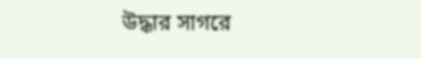উদ্ধার সাগরে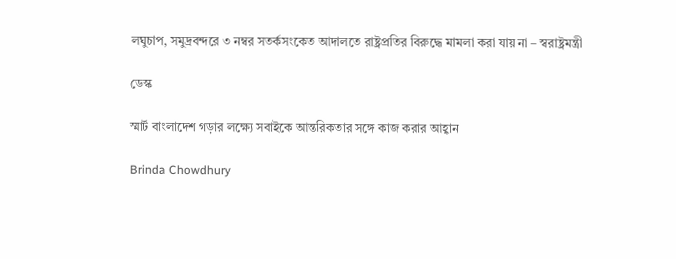লঘুচাপ, সমুদ্রবন্দরে ৩ নম্বর সতর্কসংকেত আদালতে রাষ্ট্রপ্রতির বিরুদ্ধে মামলা করা যায় না – স্বরাষ্ট্রমন্ত্রী

ডেস্ক

স্মার্ট বাংলাদেশ গড়ার লক্ষ্যে সবাইকে আন্তরিকতার সঙ্গে কাজ করার আহ্বান

Brinda Chowdhury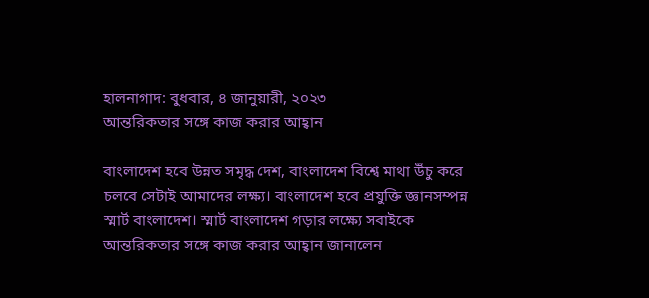হালনাগাদ: বুধবার, ৪ জানুয়ারী, ২০২৩
আন্তরিকতার সঙ্গে কাজ করার আহ্বান

বাংলাদেশ হবে উন্নত সমৃদ্ধ দেশ, বাংলাদেশ বিশ্বে মাথা উঁচু করে চলবে সেটাই আমাদের লক্ষ্য। বাংলাদেশ হবে প্রযুক্তি জ্ঞানসম্পন্ন স্মার্ট বাংলাদেশ। স্মার্ট বাংলাদেশ গড়ার লক্ষ্যে সবাইকে আন্তরিকতার সঙ্গে কাজ করার আহ্বান জানালেন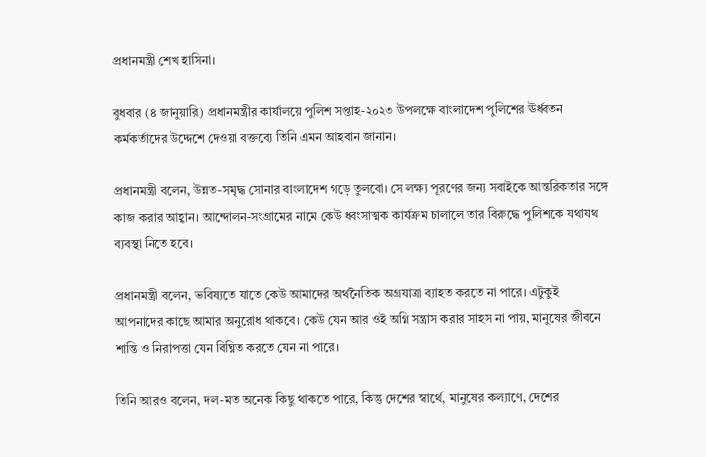প্রধানমন্ত্রী শেখ হাসিনা।

বুধবার (৪ জানুয়ারি) প্রধানমন্ত্রীর কার্যালয়ে পুলিশ সপ্তাহ-২০২৩ উপলক্ষে বাংলাদেশ পুলিশের ঊর্ধ্বতন কর্মকর্তাদের উদ্দেশে দেওয়া বক্তব্যে তিনি এমন আহবান জানান।

প্রধানমন্ত্রী বলেন, উন্নত-সমৃদ্ধ সোনার বাংলাদেশ গড়ে তুলবো। সে লক্ষ্য পূরণের জন্য সবাইকে আন্তরিকতার সঙ্গে কাজ করার আহ্বান। আন্দোলন-সংগ্রামের নামে কেউ ধ্বংসাত্মক কার্যক্রম চালালে তার বিরুদ্ধে পুলিশকে যথাযথ ব্যবস্থা নিতে হবে।

প্রধানমন্ত্রী বলেন, ভবিষ্যতে যাতে কেউ আমাদের অর্থনৈতিক অগ্রযাত্রা ব্যাহত করতে না পারে। এটুকুই আপনাদের কাছে আমার অনুরোধ থাকবে। কেউ যেন আর ওই অগ্নি সন্ত্রাস করার সাহস না পায়, মানুষের জীবনে শান্তি ও নিরাপত্তা যেন বিঘ্নিত করতে যেন না পারে।

তিনি আরও বলেন, দল-মত অনেক কিছু থাকতে পারে, কিন্তু দেশের স্বার্থে, মানুষের কল্যাণে, দেশের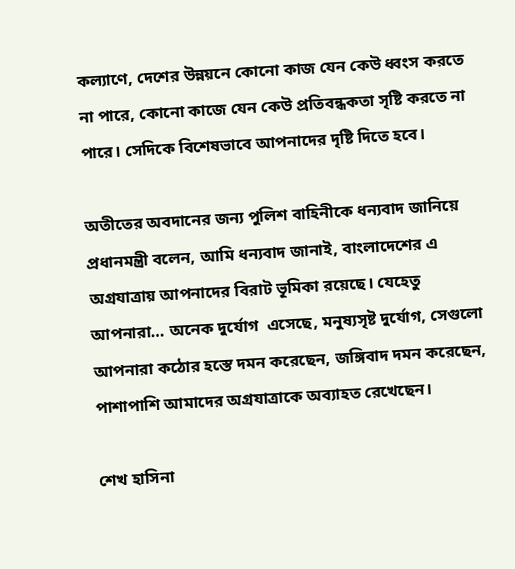কল্যাণে, দেশের উন্নয়নে কোনো কাজ যেন কেউ ধ্বংস করতে না পারে, কোনো কাজে যেন কেউ প্রতিবন্ধকতা সৃষ্টি করতে না পারে। সেদিকে বিশেষভাবে আপনাদের দৃষ্টি দিতে হবে।

অতীতের অবদানের জন্য পুলিশ বাহিনীকে ধন্যবাদ জানিয়ে প্রধানমন্ত্রী বলেন, আমি ধন্যবাদ জানাই, বাংলাদেশের এ অগ্রযাত্রায় আপনাদের বিরাট ভূমিকা রয়েছে। যেহেতু আপনারা… অনেক দুর্যোগ  এসেছে, মনুষ্যসৃষ্ট দুর্যোগ, সেগুলো আপনারা কঠোর হস্তে দমন করেছেন, জঙ্গিবাদ দমন করেছেন, পাশাপাশি আমাদের অগ্রযাত্রাকে অব্যাহত রেখেছেন।

শেখ হাসিনা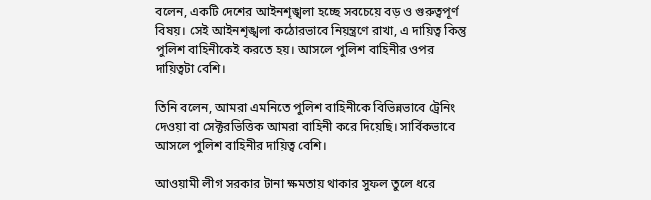বলেন, একটি দেশের আইনশৃঙ্খলা হচ্ছে সবচেয়ে বড় ও গুরুত্বপূর্ণ বিষয়। সেই আইনশৃঙ্খলা কঠোরভাবে নিয়ন্ত্রণে রাখা, এ দায়িত্ব কিন্তু পুলিশ বাহিনীকেই করতে হয়। আসলে পুলিশ বাহিনীর ওপর দায়িত্বটা বেশি।

তিনি বলেন, আমরা এমনিতে পুলিশ বাহিনীকে বিভিন্নভাবে ট্রেনিং দেওয়া বা সেক্টরভিত্তিক আমরা বাহিনী করে দিয়েছি। সার্বিকভাবে আসলে পুলিশ বাহিনীর দায়িত্ব বেশি।

আওয়ামী লীগ সরকার টানা ক্ষমতায় থাকার সুফল তুলে ধরে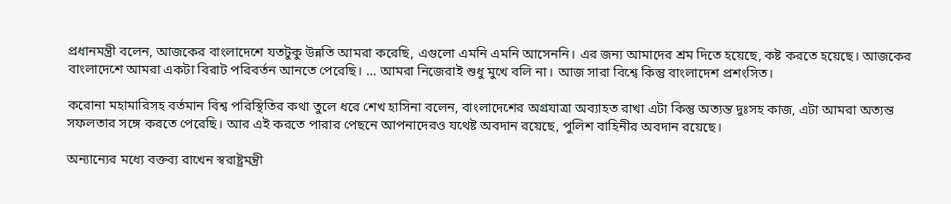প্রধানমন্ত্রী বলেন, আজকের বাংলাদেশে যতটুকু উন্নতি আমরা করেছি, এগুলো এমনি এমনি আসেননি। এর জন্য আমাদের শ্রম দিতে হয়েছে, কষ্ট করতে হয়েছে। আজকের বাংলাদেশে আমরা একটা বিরাট পরিবর্তন আনতে পেরেছি। … আমরা নিজেরাই শুধু মুখে বলি না। আজ সারা বিশ্বে কিন্তু বাংলাদেশ প্রশংসিত।

করোনা মহামারিসহ বর্তমান বিশ্ব পরিস্থিতির কথা তুলে ধরে শেখ হাসিনা বলেন, বাংলাদেশের অগ্রযাত্রা অব্যাহত রাখা এটা কিন্তু অত্যন্ত দুঃসহ কাজ, এটা আমরা অত্যন্ত সফলতার সঙ্গে করতে পেরেছি। আর এই করতে পারার পেছনে আপনাদেরও যথেষ্ট অবদান রয়েছে, পুলিশ বাহিনীর অবদান রয়েছে।

অন্যান্যের মধ্যে বক্তব্য রাখেন স্বরাষ্ট্রমন্ত্রী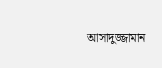আসাদুজ্জামান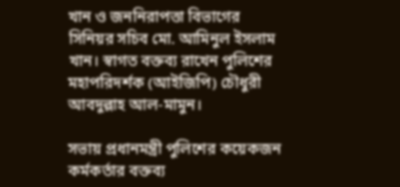খান ও জননিরাপত্তা বিভাগের সিনিয়র সচিব মো. আমিনুল ইসলাম খান। স্বাগত বক্তব্য রাখেন পুলিশের মহাপরিদর্শক (আইজিপি) চৌধুরী আবদুল্লাহ আল-মামুন।

সভায় প্রধানমন্ত্রী পুলিশের কয়েকজন কর্মকর্তার বক্তব্য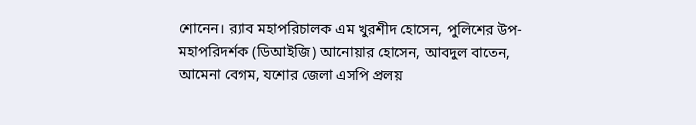শোনেন। র‌্যাব মহাপরিচালক এম খুরশীদ হোসেন, পুলিশের উপ-মহাপরিদর্শক (ডিআইজি) আনোয়ার হোসেন, আবদুল বাতেন, আমেনা বেগম, যশোর জেলা এসপি প্রলয়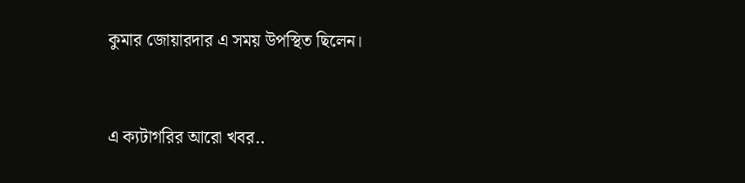কুমার জোয়ারদার এ সময় উপস্থিত ছিলেন।


এ ক্যটাগরির আরো খবর..